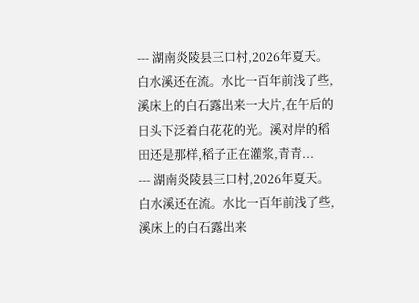--- 湖南炎陵县三口村,2026年夏天。 白水溪还在流。水比一百年前浅了些,溪床上的白石露出来一大片,在午后的日头下泛着白花花的光。溪对岸的稻田还是那样,稻子正在灌浆,青青...
--- 湖南炎陵县三口村,2026年夏天。 白水溪还在流。水比一百年前浅了些,溪床上的白石露出来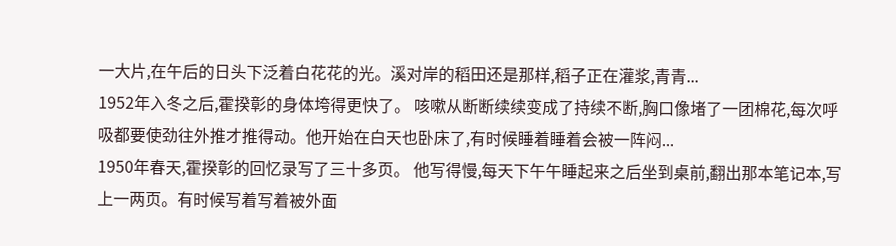一大片,在午后的日头下泛着白花花的光。溪对岸的稻田还是那样,稻子正在灌浆,青青...
1952年入冬之后,霍揆彰的身体垮得更快了。 咳嗽从断断续续变成了持续不断,胸口像堵了一团棉花,每次呼吸都要使劲往外推才推得动。他开始在白天也卧床了,有时候睡着睡着会被一阵闷...
1950年春天,霍揆彰的回忆录写了三十多页。 他写得慢,每天下午午睡起来之后坐到桌前,翻出那本笔记本,写上一两页。有时候写着写着被外面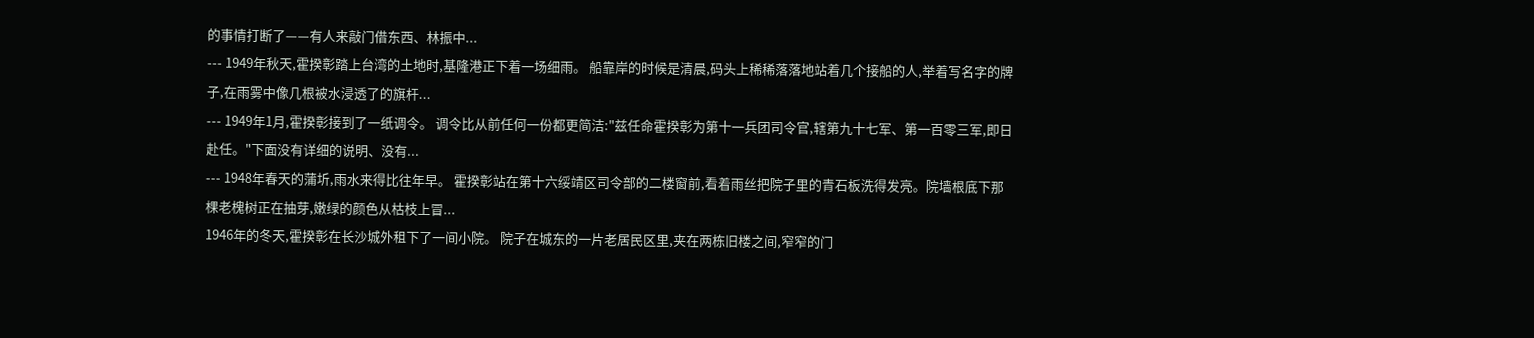的事情打断了——有人来敲门借东西、林振中...
--- 1949年秋天,霍揆彰踏上台湾的土地时,基隆港正下着一场细雨。 船靠岸的时候是清晨,码头上稀稀落落地站着几个接船的人,举着写名字的牌子,在雨雾中像几根被水浸透了的旗杆...
--- 1949年1月,霍揆彰接到了一纸调令。 调令比从前任何一份都更简洁:"兹任命霍揆彰为第十一兵团司令官,辖第九十七军、第一百零三军,即日赴任。"下面没有详细的说明、没有...
--- 1948年春天的蒲圻,雨水来得比往年早。 霍揆彰站在第十六绥靖区司令部的二楼窗前,看着雨丝把院子里的青石板洗得发亮。院墙根底下那棵老槐树正在抽芽,嫩绿的颜色从枯枝上冒...
1946年的冬天,霍揆彰在长沙城外租下了一间小院。 院子在城东的一片老居民区里,夹在两栋旧楼之间,窄窄的门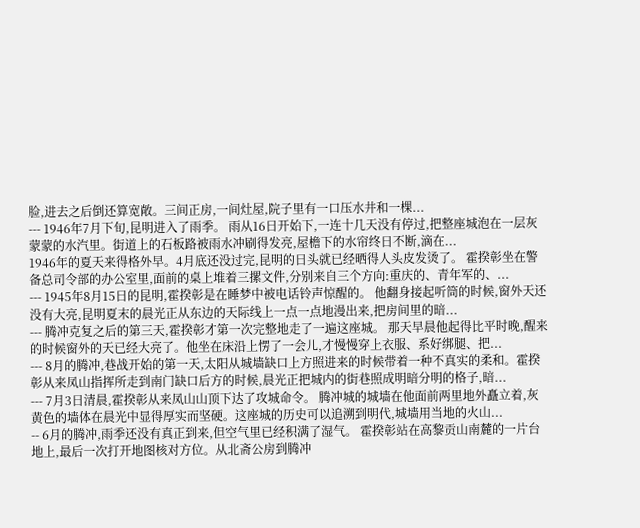脸,进去之后倒还算宽敞。三间正房,一间灶屋,院子里有一口压水井和一棵...
--- 1946年7月下旬,昆明进入了雨季。 雨从16日开始下,一连十几天没有停过,把整座城泡在一层灰蒙蒙的水汽里。街道上的石板路被雨水冲刷得发亮,屋檐下的水帘终日不断,滴在...
1946年的夏天来得格外早。4月底还没过完,昆明的日头就已经晒得人头皮发烫了。 霍揆彰坐在警备总司令部的办公室里,面前的桌上堆着三摞文件,分别来自三个方向:重庆的、青年军的、...
--- 1945年8月15日的昆明,霍揆彰是在睡梦中被电话铃声惊醒的。 他翻身接起听筒的时候,窗外天还没有大亮,昆明夏末的晨光正从东边的天际线上一点一点地漫出来,把房间里的暗...
--- 腾冲克复之后的第三天,霍揆彰才第一次完整地走了一遍这座城。 那天早晨他起得比平时晚,醒来的时候窗外的天已经大亮了。他坐在床沿上愣了一会儿,才慢慢穿上衣服、系好绑腿、把...
--- 8月的腾冲,巷战开始的第一天,太阳从城墙缺口上方照进来的时候带着一种不真实的柔和。霍揆彰从来凤山指挥所走到南门缺口后方的时候,晨光正把城内的街巷照成明暗分明的格子,暗...
--- 7月3日清晨,霍揆彰从来凤山山顶下达了攻城命令。 腾冲城的城墙在他面前两里地外矗立着,灰黄色的墙体在晨光中显得厚实而坚硬。这座城的历史可以追溯到明代,城墙用当地的火山...
-- 6月的腾冲,雨季还没有真正到来,但空气里已经积满了湿气。 霍揆彰站在高黎贡山南麓的一片台地上,最后一次打开地图核对方位。从北斋公房到腾冲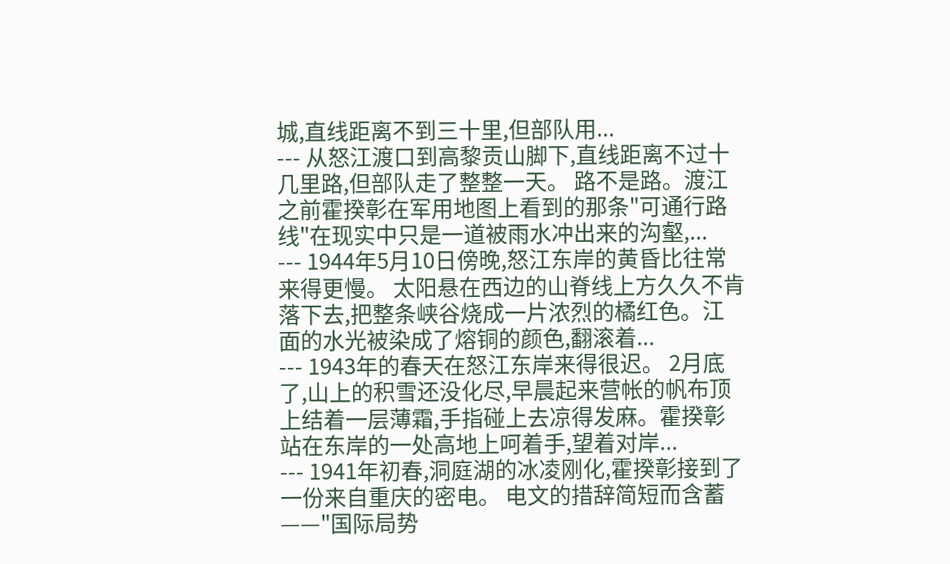城,直线距离不到三十里,但部队用...
--- 从怒江渡口到高黎贡山脚下,直线距离不过十几里路,但部队走了整整一天。 路不是路。渡江之前霍揆彰在军用地图上看到的那条"可通行路线"在现实中只是一道被雨水冲出来的沟壑,...
--- 1944年5月10日傍晚,怒江东岸的黄昏比往常来得更慢。 太阳悬在西边的山脊线上方久久不肯落下去,把整条峡谷烧成一片浓烈的橘红色。江面的水光被染成了熔铜的颜色,翻滚着...
--- 1943年的春天在怒江东岸来得很迟。 2月底了,山上的积雪还没化尽,早晨起来营帐的帆布顶上结着一层薄霜,手指碰上去凉得发麻。霍揆彰站在东岸的一处高地上呵着手,望着对岸...
--- 1941年初春,洞庭湖的冰凌刚化,霍揆彰接到了一份来自重庆的密电。 电文的措辞简短而含蓄——"国际局势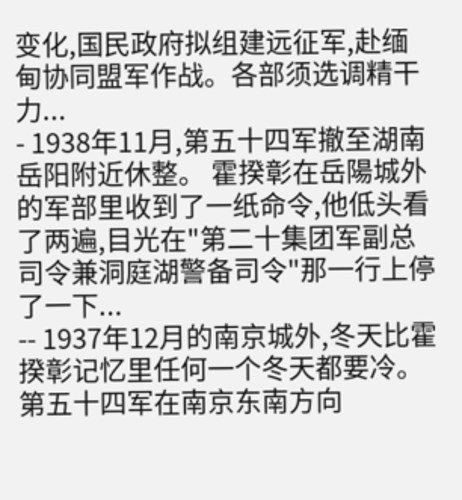变化,国民政府拟组建远征军,赴缅甸协同盟军作战。各部须选调精干力...
- 1938年11月,第五十四军撤至湖南岳阳附近休整。 霍揆彰在岳陽城外的军部里收到了一纸命令,他低头看了两遍,目光在"第二十集团军副总司令兼洞庭湖警备司令"那一行上停了一下...
-- 1937年12月的南京城外,冬天比霍揆彰记忆里任何一个冬天都要冷。 第五十四军在南京东南方向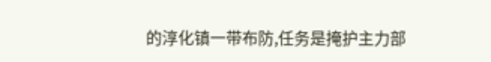的淳化镇一带布防,任务是掩护主力部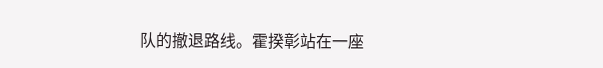队的撤退路线。霍揆彰站在一座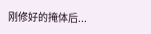刚修好的掩体后...